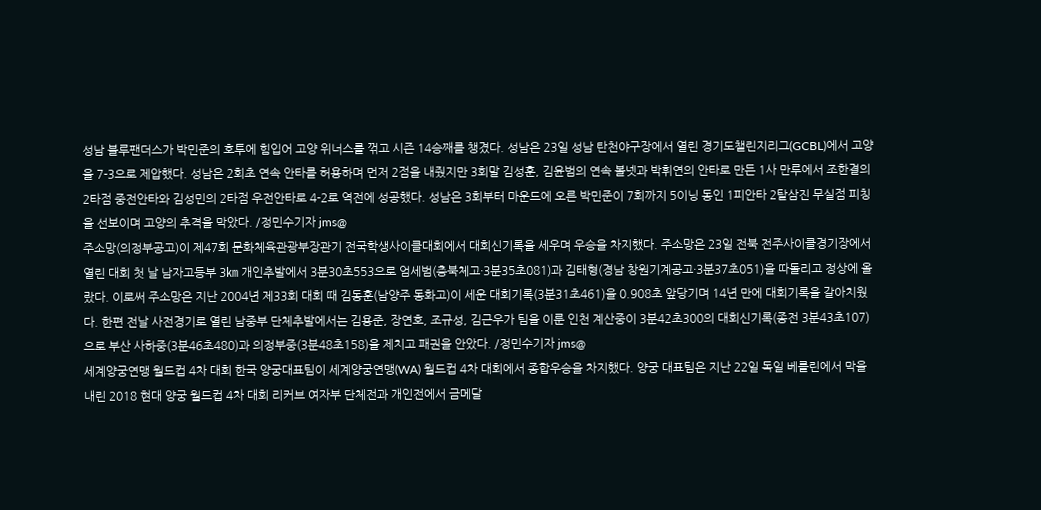성남 블루팬더스가 박민준의 호투에 힘입어 고양 위너스를 꺾고 시즌 14승째를 챙겼다. 성남은 23일 성남 탄천야구장에서 열린 경기도챌린지리그(GCBL)에서 고양을 7-3으로 제압했다. 성남은 2회초 연속 안타를 허용하며 먼저 2점을 내줬지만 3회말 김성훈, 김윤범의 연속 볼넷과 박휘연의 안타로 만든 1사 만루에서 조한결의 2타점 중전안타와 김성민의 2타점 우전안타로 4-2로 역전에 성공했다. 성남은 3회부터 마운드에 오른 박민준이 7회까지 5이닝 동인 1피안타 2탈삼진 무실점 피칭을 선보이며 고양의 추격을 막았다. /정민수기자 jms@
주소망(의정부공고)이 제47회 문화체육관광부장관기 전국학생사이클대회에서 대회신기록을 세우며 우승을 차지했다. 주소망은 23일 전북 전주사이클경기장에서 열린 대회 첫 날 남자고등부 3㎞ 개인추발에서 3분30초553으로 엄세범(충북체고·3분35초081)과 김태형(경남 창원기계공고·3분37초051)을 따돌리고 정상에 올랐다. 이로써 주소망은 지난 2004년 제33회 대회 때 김동훈(남양주 동화고)이 세운 대회기록(3분31초461)을 0.908초 앞당기며 14년 만에 대회기록을 갈아치웠다. 한편 전날 사전경기로 열린 남중부 단체추발에서는 김용준, 장연호, 조규성, 김근우가 팀을 이룬 인천 계산중이 3분42초300의 대회신기록(종전 3분43초107)으로 부산 사하중(3분46초480)과 의정부중(3분48초158)을 제치고 패권을 안았다. /정민수기자 jms@
세계양궁연맹 월드컵 4차 대회 한국 양궁대표팀이 세계양궁연맹(WA) 월드컵 4차 대회에서 종합우승을 차지했다. 양궁 대표팀은 지난 22일 독일 베를린에서 막을 내린 2018 현대 양궁 월드컵 4차 대회 리커브 여자부 단체전과 개인전에서 금메달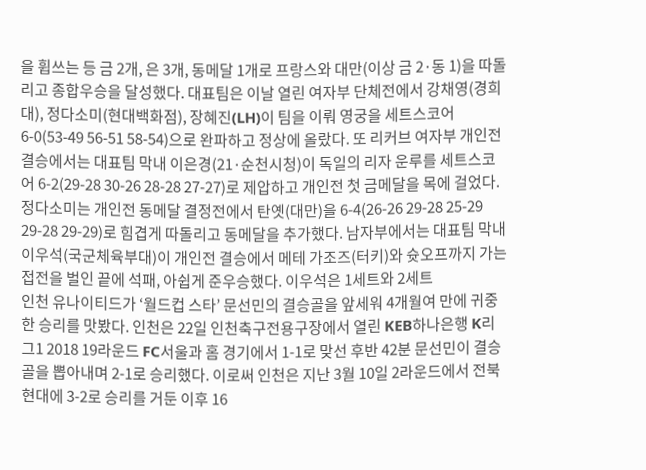을 휩쓰는 등 금 2개, 은 3개, 동메달 1개로 프랑스와 대만(이상 금 2·동 1)을 따돌리고 종합우승을 달성했다. 대표팀은 이날 열린 여자부 단체전에서 강채영(경희대), 정다소미(현대백화점), 장혜진(LH)이 팀을 이뤄 영궁을 세트스코어 6-0(53-49 56-51 58-54)으로 완파하고 정상에 올랐다. 또 리커브 여자부 개인전 결승에서는 대표팀 막내 이은경(21·순천시청)이 독일의 리자 운루를 세트스코어 6-2(29-28 30-26 28-28 27-27)로 제압하고 개인전 첫 금메달을 목에 걸었다. 정다소미는 개인전 동메달 결정전에서 탄옛(대만)을 6-4(26-26 29-28 25-29 29-28 29-29)로 힘겹게 따돌리고 동메달을 추가했다. 남자부에서는 대표팀 막내 이우석(국군체육부대)이 개인전 결승에서 메테 가조즈(터키)와 슛오프까지 가는 접전을 벌인 끝에 석패, 아쉽게 준우승했다. 이우석은 1세트와 2세트
인천 유나이티드가 ‘월드컵 스타’ 문선민의 결승골을 앞세워 4개월여 만에 귀중한 승리를 맛봤다. 인천은 22일 인천축구전용구장에서 열린 KEB하나은행 K리그1 2018 19라운드 FC서울과 홈 경기에서 1-1로 맞선 후반 42분 문선민이 결승골을 뽑아내며 2-1로 승리했다. 이로써 인천은 지난 3월 10일 2라운드에서 전북 현대에 3-2로 승리를 거둔 이후 16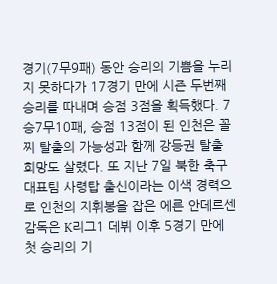경기(7무9패) 동안 승리의 기쁨을 누리지 못하다가 17경기 만에 시즌 두번째 승리를 따내며 승점 3점을 획득했다. 7승7무10패, 승점 13점이 된 인천은 꼴찌 탈출의 가능성과 함께 강등권 탈출 희망도 살렸다. 또 지난 7일 북한 축구대표팀 사령탑 출신이라는 이색 경력으로 인천의 지휘봉을 잡은 에른 안데르센 감독은 K리그1 데뷔 이후 5경기 만에 첫 승리의 기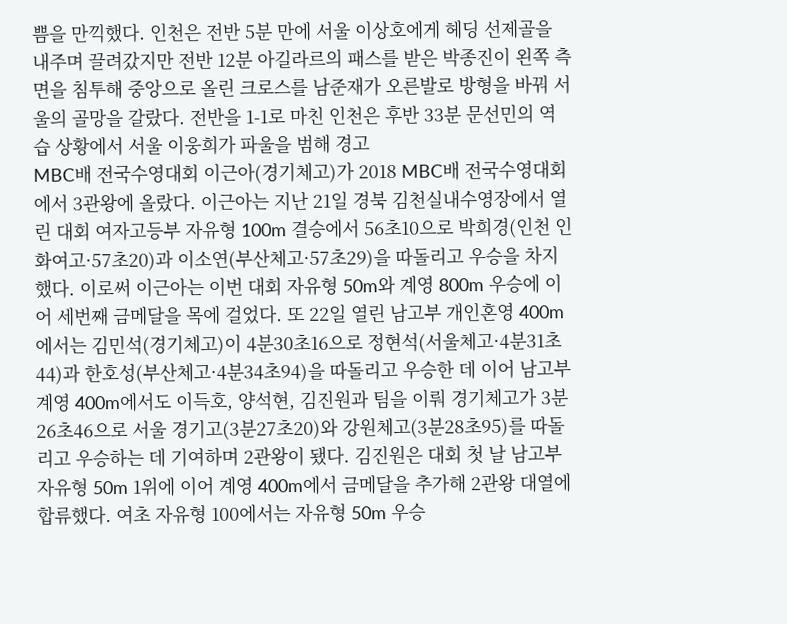쁨을 만끽했다. 인천은 전반 5분 만에 서울 이상호에게 헤딩 선제골을 내주며 끌려갔지만 전반 12분 아길라르의 패스를 받은 박종진이 왼쪽 측면을 침투해 중앙으로 올린 크로스를 남준재가 오른발로 방형을 바꿔 서울의 골망을 갈랐다. 전반을 1-1로 마친 인천은 후반 33분 문선민의 역습 상황에서 서울 이웅희가 파울을 범해 경고
MBC배 전국수영대회 이근아(경기체고)가 2018 MBC배 전국수영대회에서 3관왕에 올랐다. 이근아는 지난 21일 경북 김천실내수영장에서 열린 대회 여자고등부 자유형 100m 결승에서 56초10으로 박희경(인천 인화여고·57초20)과 이소연(부산체고·57초29)을 따돌리고 우승을 차지했다. 이로써 이근아는 이번 대회 자유형 50m와 계영 800m 우승에 이어 세번째 금메달을 목에 걸었다. 또 22일 열린 남고부 개인혼영 400m에서는 김민석(경기체고)이 4분30초16으로 정현석(서울체고·4분31초44)과 한호성(부산체고·4분34초94)을 따돌리고 우승한 데 이어 남고부 계영 400m에서도 이득호, 양석현, 김진원과 팀을 이뤄 경기체고가 3분26초46으로 서울 경기고(3분27초20)와 강원체고(3분28초95)를 따돌리고 우승하는 데 기여하며 2관왕이 됐다. 김진원은 대회 첫 날 남고부 자유형 50m 1위에 이어 계영 400m에서 금메달을 추가해 2관왕 대열에 합류했다. 여초 자유형 100에서는 자유형 50m 우승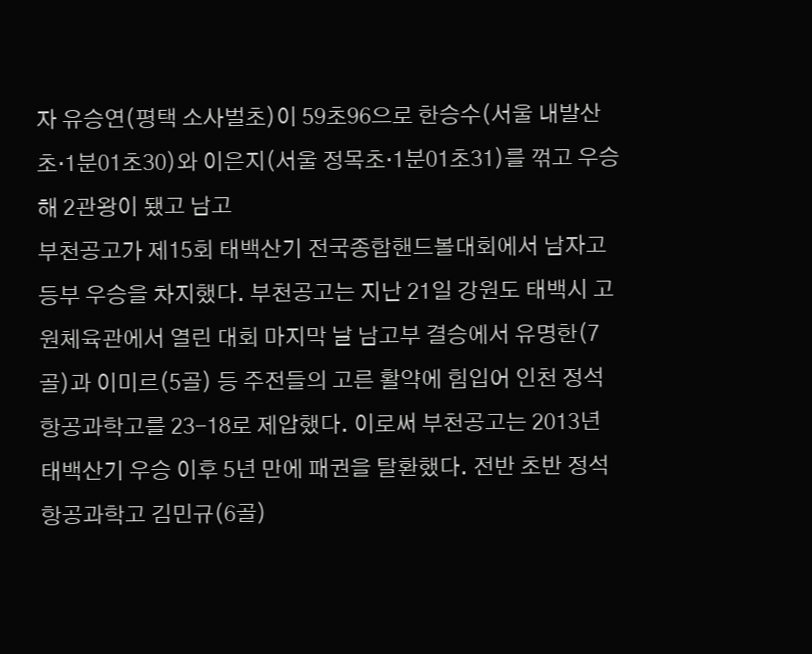자 유승연(평택 소사벌초)이 59초96으로 한승수(서울 내발산초·1분01초30)와 이은지(서울 정목초·1분01초31)를 꺾고 우승해 2관왕이 됐고 남고
부천공고가 제15회 태백산기 전국종합핸드볼대회에서 남자고등부 우승을 차지했다. 부천공고는 지난 21일 강원도 태백시 고원체육관에서 열린 대회 마지막 날 남고부 결승에서 유명한(7골)과 이미르(5골) 등 주전들의 고른 활약에 힘입어 인천 정석항공과학고를 23-18로 제압했다. 이로써 부천공고는 2013년 태백산기 우승 이후 5년 만에 패권을 탈환했다. 전반 초반 정석항공과학고 김민규(6골)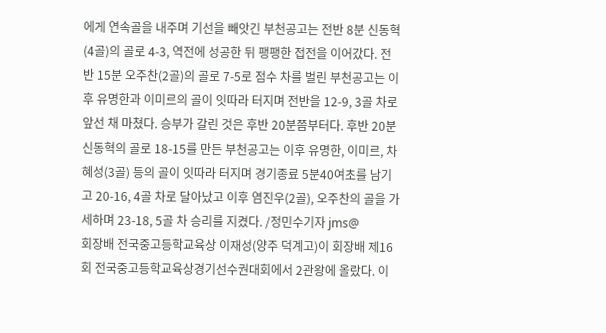에게 연속골을 내주며 기선을 빼앗긴 부천공고는 전반 8분 신동혁(4골)의 골로 4-3, 역전에 성공한 뒤 팽팽한 접전을 이어갔다. 전반 15분 오주찬(2골)의 골로 7-5로 점수 차를 벌린 부천공고는 이후 유명한과 이미르의 골이 잇따라 터지며 전반을 12-9, 3골 차로 앞선 채 마쳤다. 승부가 갈린 것은 후반 20분쯤부터다. 후반 20분 신동혁의 골로 18-15를 만든 부천공고는 이후 유명한, 이미르, 차혜성(3골) 등의 골이 잇따라 터지며 경기종료 5분40여초를 남기고 20-16, 4골 차로 달아났고 이후 염진우(2골), 오주찬의 골을 가세하며 23-18, 5골 차 승리를 지켰다. /정민수기자 jms@
회장배 전국중고등학교육상 이재성(양주 덕계고)이 회장배 제16회 전국중고등학교육상경기선수권대회에서 2관왕에 올랐다. 이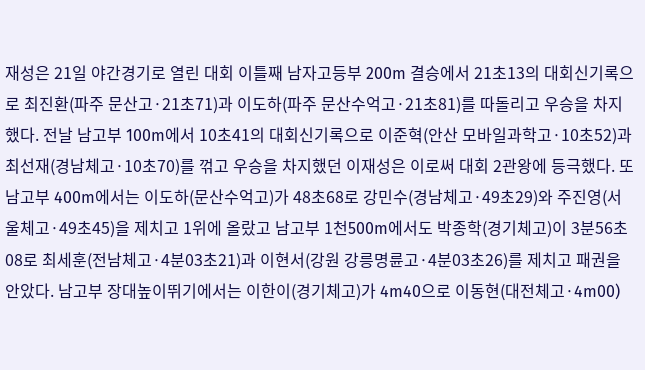재성은 21일 야간경기로 열린 대회 이틀째 남자고등부 200m 결승에서 21초13의 대회신기록으로 최진환(파주 문산고·21초71)과 이도하(파주 문산수억고·21초81)를 따돌리고 우승을 차지했다. 전날 남고부 100m에서 10초41의 대회신기록으로 이준혁(안산 모바일과학고·10초52)과 최선재(경남체고·10초70)를 꺾고 우승을 차지했던 이재성은 이로써 대회 2관왕에 등극했다. 또 남고부 400m에서는 이도하(문산수억고)가 48초68로 강민수(경남체고·49초29)와 주진영(서울체고·49초45)을 제치고 1위에 올랐고 남고부 1천500m에서도 박종학(경기체고)이 3분56초08로 최세훈(전남체고·4분03초21)과 이현서(강원 강릉명륜고·4분03초26)를 제치고 패권을 안았다. 남고부 장대높이뛰기에서는 이한이(경기체고)가 4m40으로 이동현(대전체고·4m00)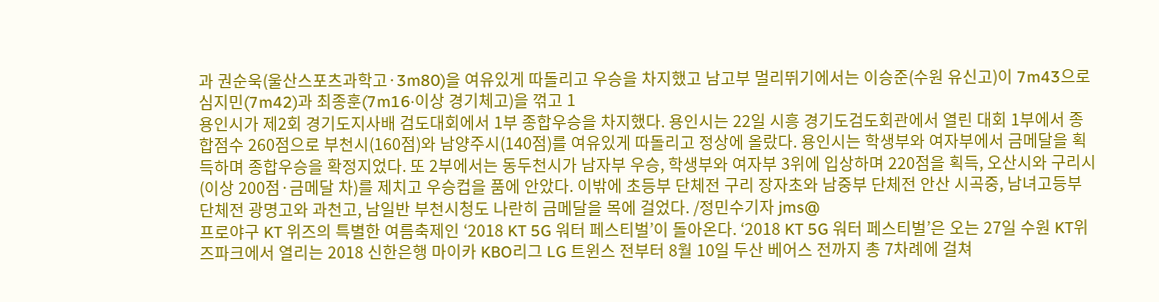과 권순욱(울산스포츠과학고·3m80)을 여유있게 따돌리고 우승을 차지했고 남고부 멀리뛰기에서는 이승준(수원 유신고)이 7m43으로 심지민(7m42)과 최종훈(7m16·이상 경기체고)을 꺾고 1
용인시가 제2회 경기도지사배 검도대회에서 1부 종합우승을 차지했다. 용인시는 22일 시흥 경기도검도회관에서 열린 대회 1부에서 종합점수 260점으로 부천시(160점)와 남양주시(140점)를 여유있게 따돌리고 정상에 올랐다. 용인시는 학생부와 여자부에서 금메달을 획득하며 종합우승을 확정지었다. 또 2부에서는 동두천시가 남자부 우승, 학생부와 여자부 3위에 입상하며 220점을 획득, 오산시와 구리시(이상 200점·금메달 차)를 제치고 우승컵을 품에 안았다. 이밖에 초등부 단체전 구리 장자초와 남중부 단체전 안산 시곡중, 남녀고등부 단체전 광명고와 과천고, 남일반 부천시청도 나란히 금메달을 목에 걸었다. /정민수기자 jms@
프로야구 KT 위즈의 특별한 여름축제인 ‘2018 KT 5G 워터 페스티벌’이 돌아온다. ‘2018 KT 5G 워터 페스티벌’은 오는 27일 수원 KT위즈파크에서 열리는 2018 신한은행 마이카 KBO리그 LG 트윈스 전부터 8월 10일 두산 베어스 전까지 총 7차례에 걸쳐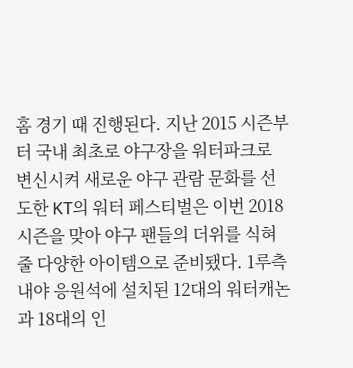홈 경기 때 진행된다. 지난 2015 시즌부터 국내 최초로 야구장을 워터파크로 변신시켜 새로운 야구 관람 문화를 선도한 KT의 워터 페스티벌은 이번 2018 시즌을 맞아 야구 팬들의 더위를 식혀 줄 다양한 아이템으로 준비됐다. 1루측 내야 응원석에 설치된 12대의 워터캐논과 18대의 인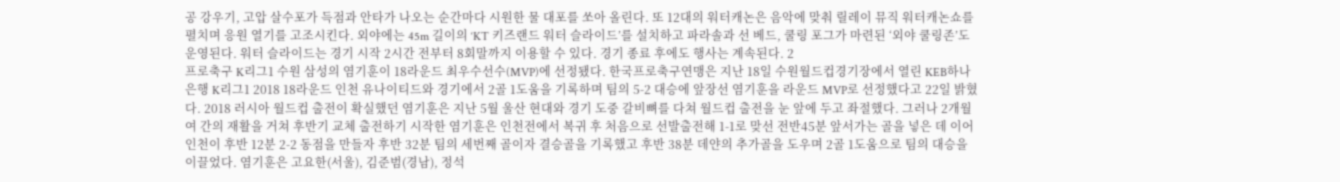공 강우기, 고압 살수포가 득점과 안타가 나오는 순간마다 시원한 물 대포를 쏘아 올린다. 또 12대의 워터캐논은 음악에 맞춰 릴레이 뮤직 워터캐논쇼를 펼치며 응원 열기를 고조시킨다. 외야에는 45m 길이의 ‘KT 키즈랜드 워터 슬라이드’를 설치하고 파라솔과 선 베드, 쿨링 포그가 마련된 ‘외야 쿨링존’도 운영된다. 워터 슬라이드는 경기 시작 2시간 전부터 8회말까지 이용할 수 있다. 경기 종료 후에도 행사는 계속된다. 2
프로축구 K리그1 수원 삼성의 염기훈이 18라운드 최우수선수(MVP)에 선정됐다. 한국프로축구연맹은 지난 18일 수원월드컵경기장에서 열린 KEB하나은행 K리그1 2018 18라운드 인천 유나이티드와 경기에서 2골 1도움을 기록하며 팀의 5-2 대승에 앞장선 염기훈을 라운드 MVP로 선정했다고 22일 밝혔다. 2018 러시아 월드컵 출전이 확실했던 염기훈은 지난 5월 울산 현대와 경기 도중 갈비뼈를 다쳐 월드컵 출전을 눈 앞에 두고 좌절했다. 그러나 2개월여 간의 재활을 거쳐 후반기 교체 출전하기 시작한 염기훈은 인천전에서 복귀 후 처음으로 선발출전해 1-1로 맞선 전반45분 앞서가는 골을 넣은 데 이어 인천이 후반 12분 2-2 동점을 만들자 후반 32분 팀의 세번째 골이자 결승골을 기록했고 후반 38분 데얀의 추가골을 도우며 2골 1도움으로 팀의 대승을 이끌었다. 염기훈은 고요한(서울), 김준범(경남), 정석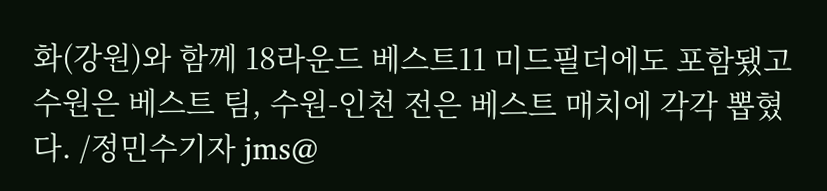화(강원)와 함께 18라운드 베스트11 미드필더에도 포함됐고 수원은 베스트 팀, 수원-인천 전은 베스트 매치에 각각 뽑혔다. /정민수기자 jms@